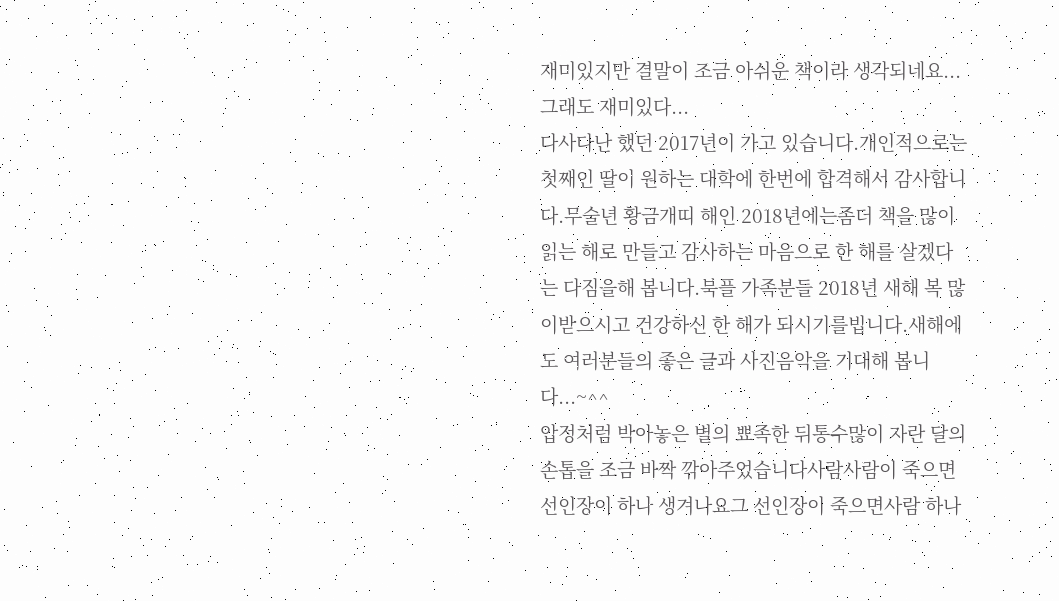재미있지만 결말이 조금 아쉬운 책이라 생각되네요...그래도 재미있다...
다사다난 했던 2017년이 가고 있습니다.개인적으로는 첫째인 딸이 원하는 대학에 한번에 합격해서 감사합니다.무술년 황금개띠 해인 2018년에는좀더 책을 많이 읽는 해로 만들고 감사하는 마음으로 한 해를 살겠다는 다짐을해 봅니다.북플 가족분들 2018년 새해 복 많이받으시고 건강하신 한 해가 되시기를빕니다.새해에도 여러분들의 좋은 글과 사진음악을 기대해 봅니다...~^^
압정처럼 박아놓은 별의 뾰족한 뒤통수많이 자란 달의 손톱을 조금 바짝 깎아주었습니다사람사람이 죽으면선인장이 하나 생겨나요그 선인장이 죽으면사람 하나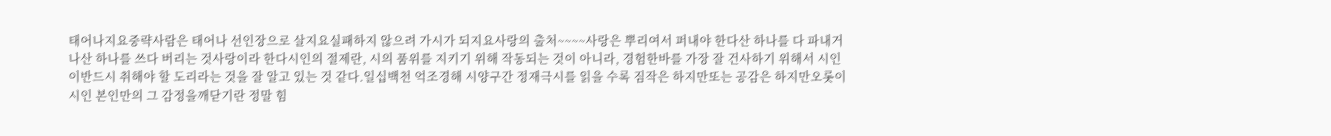태어나지요중략사람은 태어나 선인장으로 살지요실패하지 않으려 가시가 되지요사랑의 출처~~~~사랑은 뿌리여서 퍼내야 한다산 하나를 다 파내거나산 하나를 쓰다 버리는 것사랑이라 한다시인의 절제란, 시의 품위를 지키기 위해 작동되는 것이 아니라, 경험한바를 가장 잘 건사하기 위해서 시인이반드시 취해야 할 도리라는 것을 잘 알고 있는 것 같다.일십백천 억조경해 시양구간 정재극시를 읽을 수록 짐작은 하지만또는 공감은 하지만오롯이 시인 본인만의 그 감정을깨닫기란 정말 힘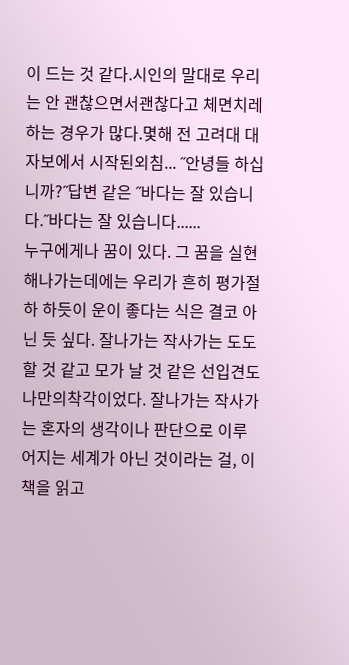이 드는 것 같다.시인의 말대로 우리는 안 괜찮으면서괜찮다고 체면치레 하는 경우가 많다.몇해 전 고려대 대자보에서 시작된외침... ˝안녕들 하십니까?˝답변 같은 ˝바다는 잘 있습니다.˝바다는 잘 있습니다......
누구에게나 꿈이 있다. 그 꿈을 실현해나가는데에는 우리가 흔히 평가절하 하듯이 운이 좋다는 식은 결코 아닌 듯 싶다. 잘나가는 작사가는 도도할 것 같고 모가 날 것 같은 선입견도 나만의착각이었다. 잘나가는 작사가는 혼자의 생각이나 판단으로 이루어지는 세계가 아닌 것이라는 걸, 이 책을 읽고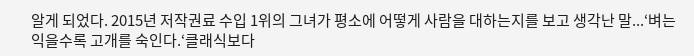알게 되었다. 2015년 저작권료 수입 1위의 그녀가 평소에 어떻게 사람을 대하는지를 보고 생각난 말...‘벼는 익을수록 고개를 숙인다.‘클래식보다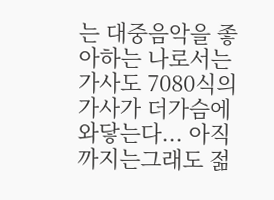는 대중음악을 좋아하는 나로서는 가사도 7080식의 가사가 더가슴에 와닿는다... 아직까지는그래도 젊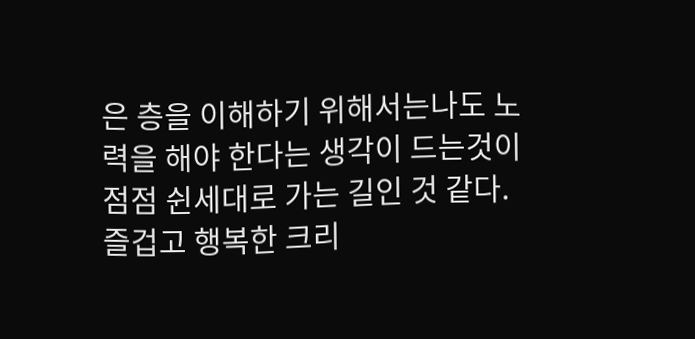은 층을 이해하기 위해서는나도 노력을 해야 한다는 생각이 드는것이 점점 쉰세대로 가는 길인 것 같다.
즐겁고 행복한 크리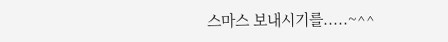스마스 보내시기를.....~^^